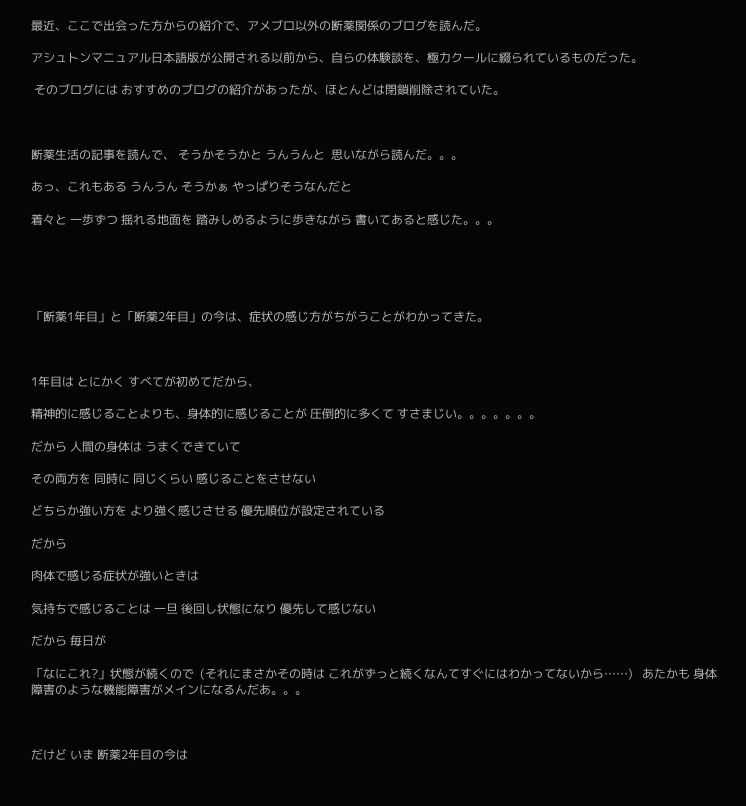最近、ここで出会った方からの紹介で、アメブロ以外の断薬関係のブログを読んだ。

アシュトンマニュアル日本語版が公開される以前から、自らの体験談を、極力クールに綴られているものだった。

 そのブログには おすすめのブログの紹介があったが、ほとんどは閉鎖削除されていた。



断薬生活の記事を読んで、 そうかそうかと うんうんと  思いながら読んだ。。。

あっ、これもある うんうん そうかぁ やっぱりそうなんだと

着々と 一歩ずつ 揺れる地面を 踏みしめるように歩きながら 書いてあると感じた。。。





「断薬1年目」と「断薬2年目」の今は、症状の感じ方がちがうことがわかってきた。



1年目は とにかく すべてが初めてだから、

精神的に感じることよりも、身体的に感じることが 圧倒的に多くて すさまじい。。。。。。。

だから 人間の身体は うまくできていて

その両方を 同時に 同じくらい 感じることをさせない

どちらか強い方を より強く感じさせる 優先順位が設定されている

だから

肉体で感じる症状が強いときは

気持ちで感じることは 一旦 後回し状態になり 優先して感じない

だから 毎日が

「なにこれ?」状態が続くので  (それにまさかその時は これがずっと続くなんてすぐにはわかってないから……)   あたかも 身体障害のような機能障害がメインになるんだあ。。。



だけど いま 断薬2年目の今は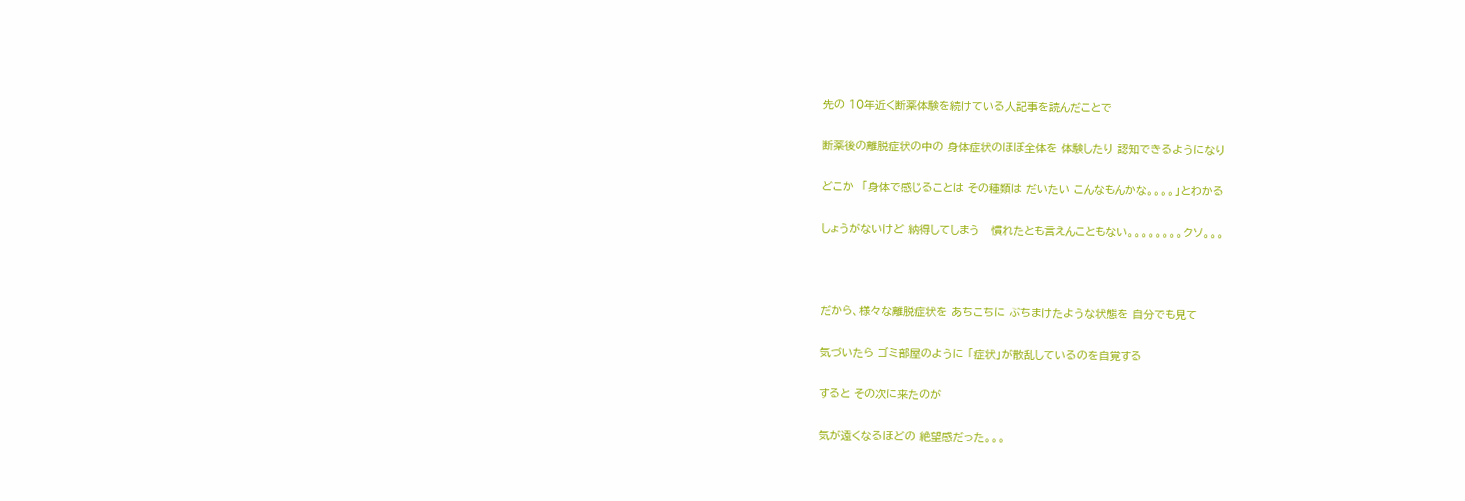先の 10年近く断薬体験を続けている人記事を読んだことで

断薬後の離脱症状の中の 身体症状のほぼ全体を 体験したり 認知できるようになり

どこか  「身体で感じることは その種類は だいたい こんなもんかな。。。。」とわかる

しょうがないけど 納得してしまう   慣れたとも言えんこともない。。。。。。。。クソ。。。



だから、様々な離脱症状を あちこちに ぶちまけたような状態を 自分でも見て

気づいたら ゴミ部屋のように 「症状」が散乱しているのを自覚する

すると その次に来たのが

気が遠くなるほどの 絶望感だった。。。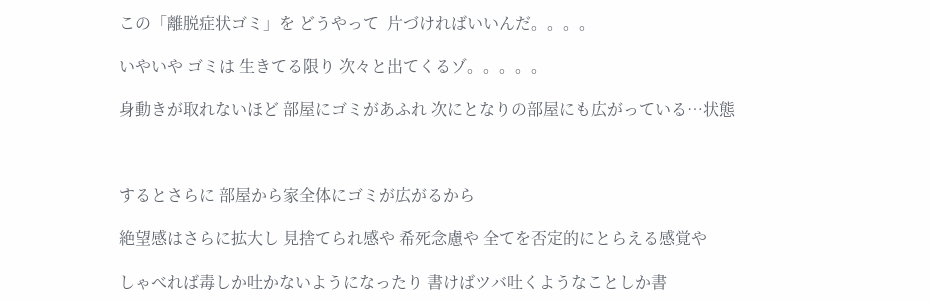この「離脱症状ゴミ」を どうやって  片づければいいんだ。。。。

いやいや ゴミは 生きてる限り 次々と出てくるゾ。。。。。

身動きが取れないほど 部屋にゴミがあふれ 次にとなりの部屋にも広がっている…状態



するとさらに 部屋から家全体にゴミが広がるから

絶望感はさらに拡大し 見捨てられ感や 希死念慮や 全てを否定的にとらえる感覚や

しゃべれば毒しか吐かないようになったり 書けばツバ吐くようなことしか書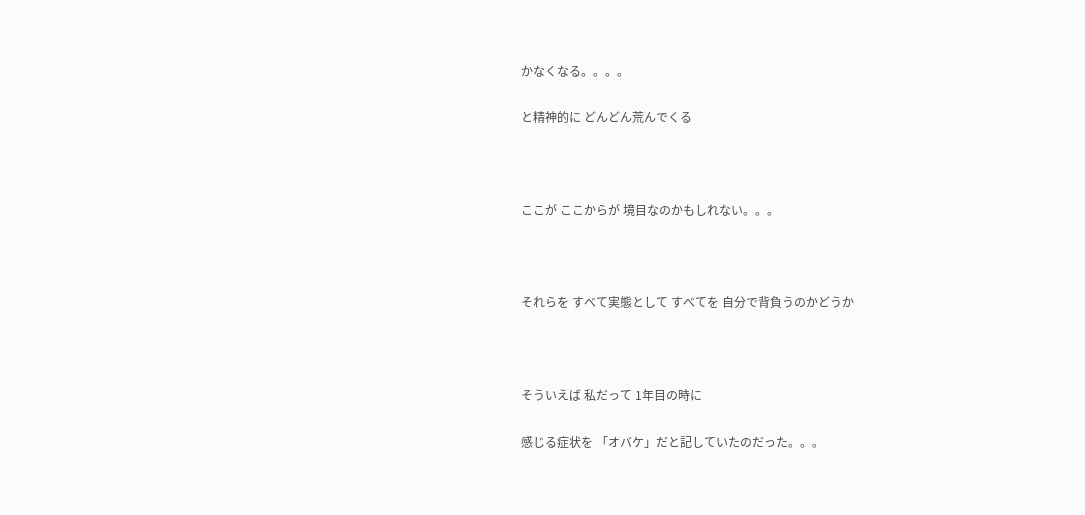かなくなる。。。。

と精神的に どんどん荒んでくる



ここが ここからが 境目なのかもしれない。。。



それらを すべて実態として すべてを 自分で背負うのかどうか



そういえば 私だって 1年目の時に

感じる症状を 「オバケ」だと記していたのだった。。。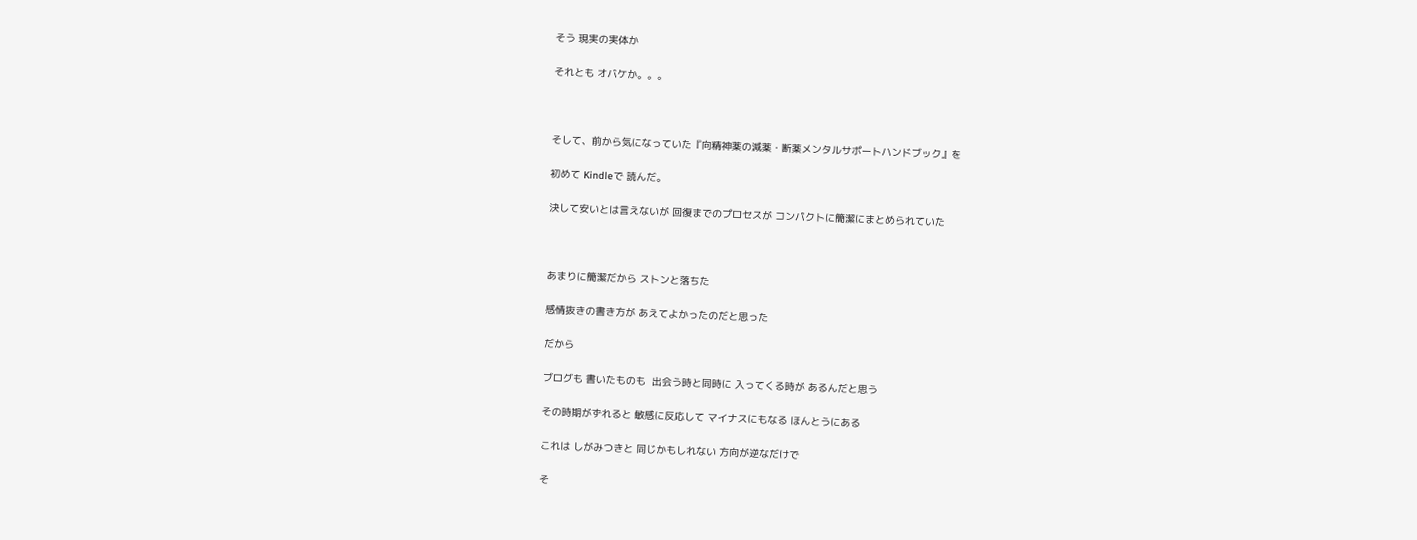そう 現実の実体か

それとも オバケか。。。



そして、前から気になっていた『向精神薬の減薬・断薬メンタルサポートハンドブック』を

初めて Kindleで 読んだ。

決して安いとは言えないが 回復までのプロセスが コンパクトに簡潔にまとめられていた



あまりに簡潔だから ストンと落ちた

感情抜きの書き方が あえてよかったのだと思った

だから

ブログも 書いたものも  出会う時と同時に 入ってくる時が あるんだと思う

その時期がずれると 敏感に反応して マイナスにもなる ほんとうにある

これは しがみつきと 同じかもしれない 方向が逆なだけで

そ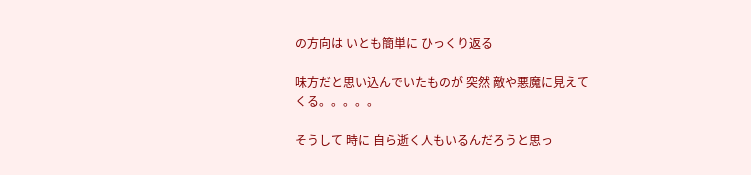の方向は いとも簡単に ひっくり返る

味方だと思い込んでいたものが 突然 敵や悪魔に見えてくる。。。。。

そうして 時に 自ら逝く人もいるんだろうと思っ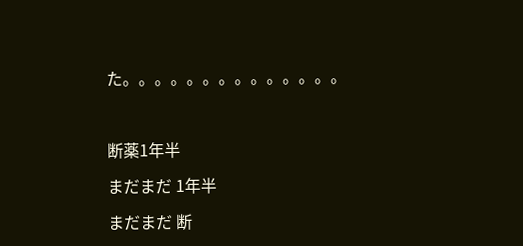た。。。。。。。。。。。。。。



断薬1年半

まだまだ 1年半

まだまだ 断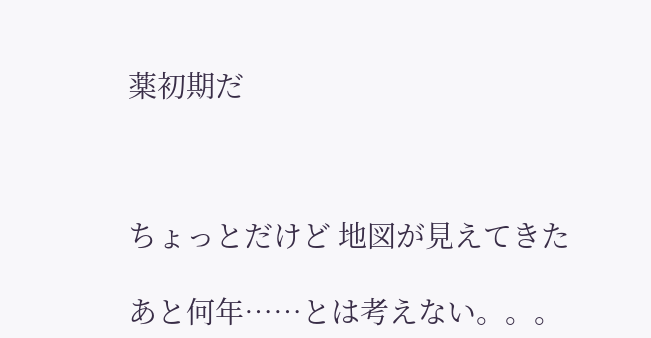薬初期だ



ちょっとだけど 地図が見えてきた

あと何年……とは考えない。。。